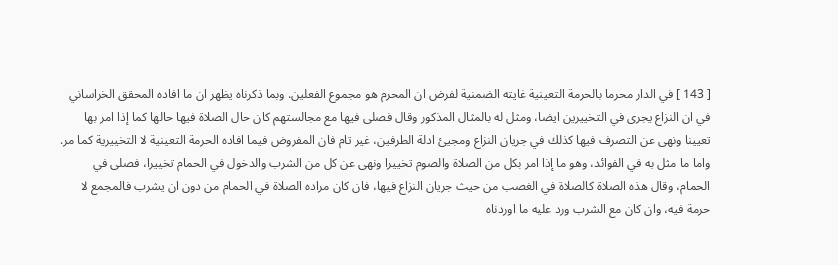[ 143 ] في الدار محرما بالحرمة التعينية غايته الضمنية لفرض ان المحرم هو مجموع الفعلين. وبما ذكرناه يظهر ان ما افاده المحقق الخراساني في ان النزاع يجرى في التخييرين ايضا، ومثل له بالمثال المذكور وقال فصلى فيها مع مجالستهم كان حال الصلاة فيها حالها كما إذا امر بها تعيينا ونهى عن التصرف فيها كذلك في جريان النزاع ومجيئ ادلة الطرفين، غير تام فان المفروض فيما افاده الحرمة التعينية لا التخييرية كما مر. واما ما مثل به في الفوائد، وهو ما إذا امر بكل من الصلاة والصوم تخييرا ونهى عن كل من الشرب والدخول في الحمام تخييرا، فصلى في الحمام، وقال هذه الصلاة كالصلاة في الغصب من حيث جريان النزاع فيها، فان كان مراده الصلاة في الحمام من دون ان يشرب فالمجمع لا حرمة فيه، وان كان مع الشرب ورد عليه ما اوردناه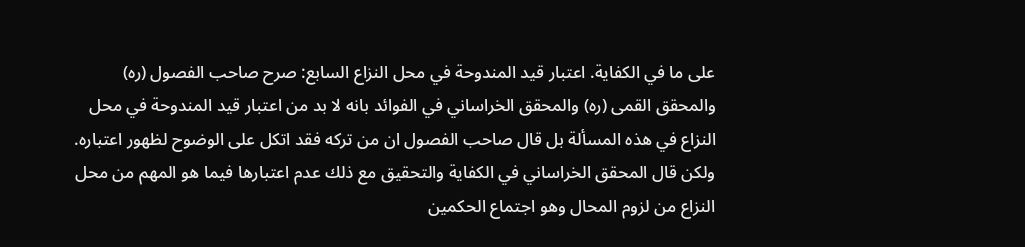على ما في الكفاية. اعتبار قيد المندوحة في محل النزاع السابع: صرح صاحب الفصول (ره) والمحقق القمى (ره) والمحقق الخراساني في الفوائد بانه لا بد من اعتبار قيد المندوحة في محل النزاع في هذه المسألة بل قال صاحب الفصول ان من تركه فقد اتكل على الوضوح لظهور اعتباره. ولكن قال المحقق الخراساني في الكفاية والتحقيق مع ذلك عدم اعتبارها فيما هو المهم من محل النزاع من لزوم المحال وهو اجتماع الحكمين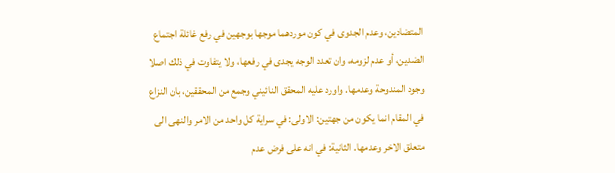المتضادين، وعدم الجدوى في كون موردهما موجها بوجهين في رفع غائلة اجتماع الضدين، أو عدم لزومه، وان تعدد الوجه يجدى في رفعها، ولا يتفاوت في ذلك اصلا وجود المندوحة وعدمها. واورد عليه المحقق النائيني وجمع من المحققين، بان النزاع في المقام انما يكون من جهتين: الاولى: في سراية كل واحد من الامر والنهى الى متعلق الاخر وعدمها. الثانية: في انه على فرض عدم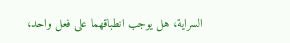السراية، هل يوجب انطباقهما على فعل واحد،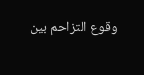وقوع التزاحم بين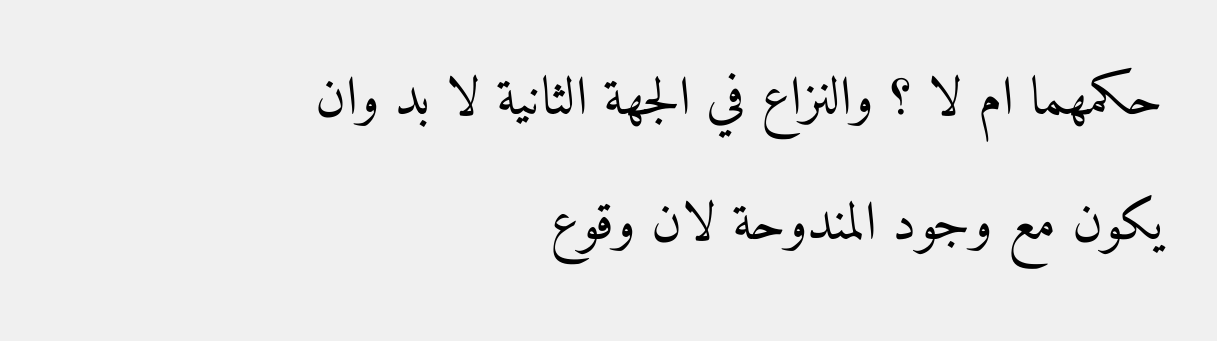حكمهما ام لا ؟ والنزاع في الجهة الثانية لا بد وان يكون مع وجود المندوحة لان وقوع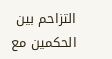التزاحم بين الحكمين مع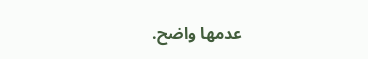عدمها واضح.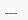___